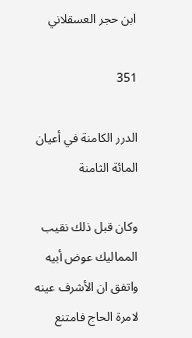ابن حجر العسقلاني

351

الدرر الكامنة في أعيان المائة الثامنة

وكان قبل ذلك نقيب المماليك عوض أبيه واتفق ان الأشرف عينه لامرة الحاج فامتنع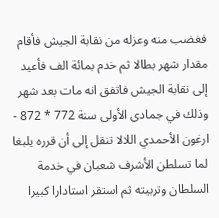فغضب منه وعزله من نقابة الجيش فأقام مقدار شهر بطالا ثم خدم بمائة الف فأعيد إلى نقابة الجيش فاتفق انه مات بعد شهر وذلك في جمادى الأولى سنة 772 * 872 - ارغون الأحمدي اللالا تنقل إلى أن قرره يلبغا لما تسلطن الأشرف شعبان في خدمة السلطان وتربيته ثم استقر استادارا كبيرا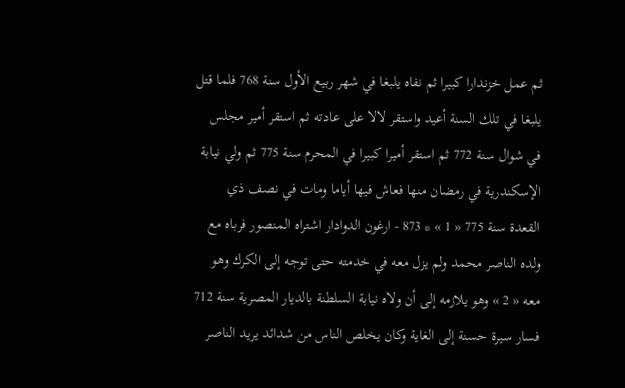ثم عمل خزندارا كبيرا ثم نفاه يلبغا في شهر ربيع الأول سنة 768 فلما قتل يلبغا في تلك السنة أعيد واستقر لالا على عادته ثم استقر أمير مجلس في شوال سنة 772 ثم استقر أميرا كبيرا في المحرم سنة 775 ثم ولي نيابة الإسكندرية في رمضان منها فعاش فيها أياما ومات في نصف ذي القعدة سنة 775 « 1 » * 873 - ارغون الدوادار اشتراه المنصور فرباه مع ولده الناصر محمد ولم يزل معه في خدمته حتى توجه إلى الكرك وهو معه « 2 » وهو يلازمه إلى أن ولاه نيابة السلطنة بالديار المصرية سنة 712 فسار سيرة حسنة إلى الغاية وكان يخلص الناس من شدائد يريد الناصر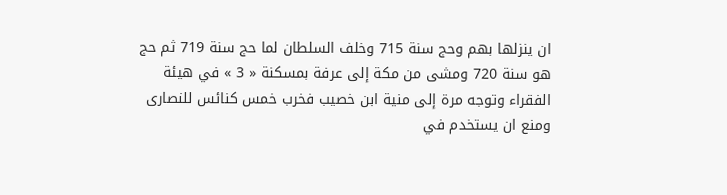ان ينزلها بهم وحج سنة 715 وخلف السلطان لما حج سنة 719 ثم حج هو سنة 720 ومشى من مكة إلى عرفة بمسكنة « 3 » في هيئة الفقراء وتوجه مرة إلى منية ابن خصيب فخرب خمس كنائس للنصارى ومنع ان يستخدم في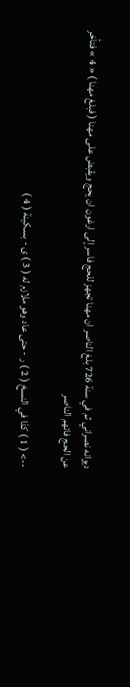ديوانه نصراني ثم في سنة 726 بلغ الناصر ان مهنا تجهز للحج فاسر إلى ارغون ان يحج ويقبض على مهنا ( فبلغ مهنا ) « 4 » فتأخر عن الحج فاتهم الناصر

--> ( 1 ) كذا في النسخ ( 2 ) ر - حتى عاد وهو ملازم له ( 3 ) ى - بسكينة ( 4 )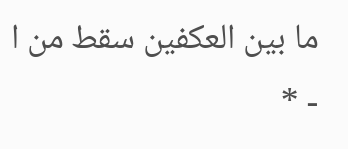ما بين العكفين سقط من ا - *